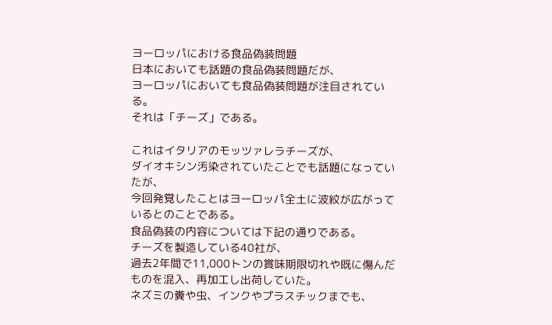ヨーロッパにおける食品偽装問題
日本においても話題の食品偽装問題だが、
ヨーロッパにおいても食品偽装問題が注目されている。
それは「チーズ」である。

これはイタリアのモッツァレラチーズが、
ダイオキシン汚染されていたことでも話題になっていたが、
今回発覚したことはヨーロッパ全土に波紋が広がっているとのことである。
食品偽装の内容については下記の通りである。
チーズを製造している40社が、
過去2年間で11,000トンの賞味期限切れや既に傷んだものを混入、再加工し出荷していた。
ネズミの糞や虫、インクやプラスチックまでも、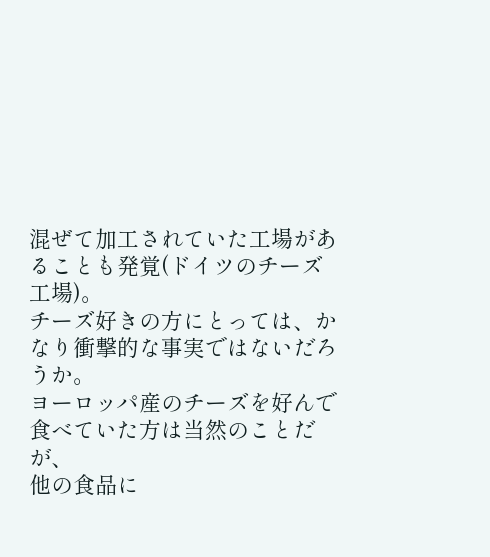混ぜて加工されていた工場があることも発覚(ドイツのチーズ工場)。
チーズ好きの方にとっては、かなり衝撃的な事実ではないだろうか。
ヨーロッパ産のチーズを好んで食べていた方は当然のことだが、
他の食品に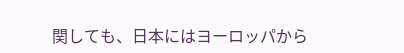関しても、日本にはヨーロッパから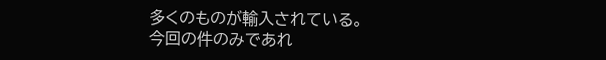多くのものが輸入されている。
今回の件のみであれ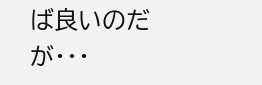ば良いのだが・・・